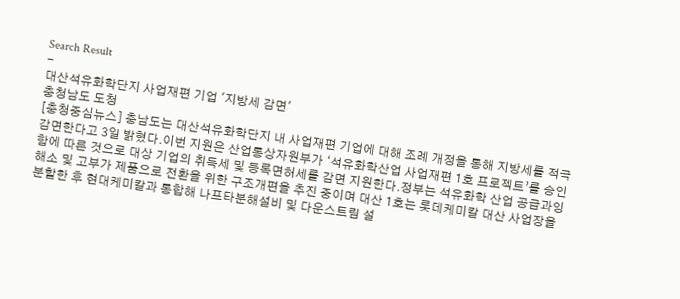Search Result
-
대산석유화학단지 사업재편 기업 '지방세 감면'
충청남도 도청
[충청중심뉴스] 충남도는 대산석유화학단지 내 사업재편 기업에 대해 조례 개정을 통해 지방세를 적극 감면한다고 3일 밝혔다.이번 지원은 산업통상자원부가 ‘석유화학산업 사업재편 1호 프로젝트’를 승인함에 따른 것으로 대상 기업의 취득세 및 등록면허세를 감면 지원한다.정부는 석유화학 산업 공급과잉 해소 및 고부가 제품으로 전환을 위한 구조개편을 추진 중이며 대산 1호는 롯데케미칼 대산 사업장을 분할한 후 현대케미칼과 통합해 나프타분해설비 및 다운스트림 설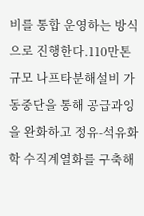비를 통합 운영하는 방식으로 진행한다.110만톤 규모 나프타분해설비 가동중단을 통해 공급과잉을 완화하고 정유-석유화학 수직계열화를 구축해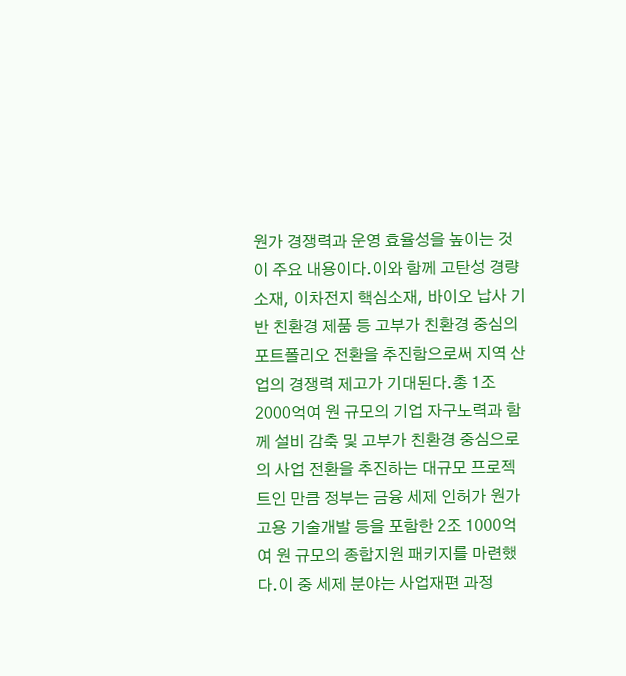원가 경쟁력과 운영 효율성을 높이는 것이 주요 내용이다.이와 함께 고탄성 경량소재, 이차전지 핵심소재, 바이오 납사 기반 친환경 제품 등 고부가 친환경 중심의 포트폴리오 전환을 추진함으로써 지역 산업의 경쟁력 제고가 기대된다.총 1조 2000억여 원 규모의 기업 자구노력과 함께 설비 감축 및 고부가 친환경 중심으로의 사업 전환을 추진하는 대규모 프로젝트인 만큼 정부는 금융 세제 인허가 원가 고용 기술개발 등을 포함한 2조 1000억여 원 규모의 종합지원 패키지를 마련했다.이 중 세제 분야는 사업재편 과정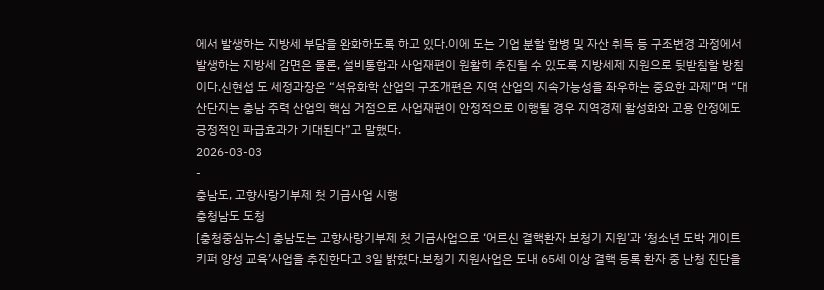에서 발생하는 지방세 부담을 완화하도록 하고 있다.이에 도는 기업 분할 합병 및 자산 취득 등 구조변경 과정에서 발생하는 지방세 감면은 물론, 설비통합과 사업재편이 원활히 추진될 수 있도록 지방세제 지원으로 뒷받침할 방침이다.신현섭 도 세정과장은 “석유화학 산업의 구조개편은 지역 산업의 지속가능성을 좌우하는 중요한 과제”며 “대산단지는 충남 주력 산업의 핵심 거점으로 사업재편이 안정적으로 이행될 경우 지역경제 활성화와 고용 안정에도 긍정적인 파급효과가 기대된다”고 말했다.
2026-03-03
-
충남도, 고향사랑기부제 첫 기금사업 시행
충청남도 도청
[충청중심뉴스] 충남도는 고향사랑기부제 첫 기금사업으로 ‘어르신 결핵환자 보청기 지원’과 ‘청소년 도박 게이트키퍼 양성 교육’사업을 추진한다고 3일 밝혔다.보청기 지원사업은 도내 65세 이상 결핵 등록 환자 중 난청 진단을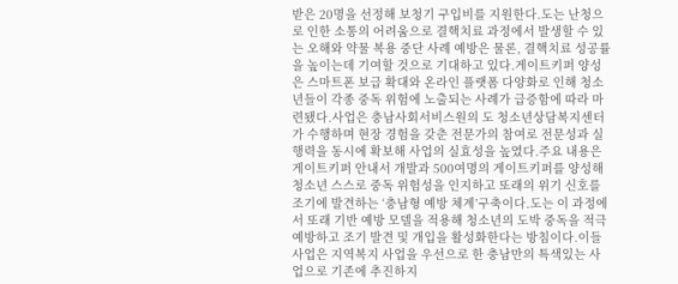받은 20명을 선정해 보청기 구입비를 지원한다.도는 난청으로 인한 소통의 어려움으로 결핵치료 과정에서 발생할 수 있는 오해와 약물 복용 중단 사례 예방은 물론, 결핵치료 성공률을 높이는데 기여할 것으로 기대하고 있다.게이트키퍼 양성은 스마트폰 보급 확대와 온라인 플랫폼 다양화로 인해 청소년들이 각종 중독 위험에 노출되는 사례가 급증함에 따라 마련됐다.사업은 충남사회서비스원의 도 청소년상담복지센터가 수행하며 현장 경험을 갖춘 전문가의 참여로 전문성과 실행력을 동시에 확보해 사업의 실효성을 높였다.주요 내용은 게이트키퍼 안내서 개발과 500여명의 게이트키퍼를 양성해 청소년 스스로 중독 위험성을 인지하고 또래의 위기 신호를 조기에 발견하는 ‘충남형 예방 체계’구축이다.도는 이 과정에서 또래 기반 예방 모델을 적용해 청소년의 도박 중독을 적극 예방하고 조기 발견 및 개입을 활성화한다는 방침이다.이들 사업은 지역복지 사업을 우선으로 한 충남만의 특색있는 사업으로 기존에 추진하지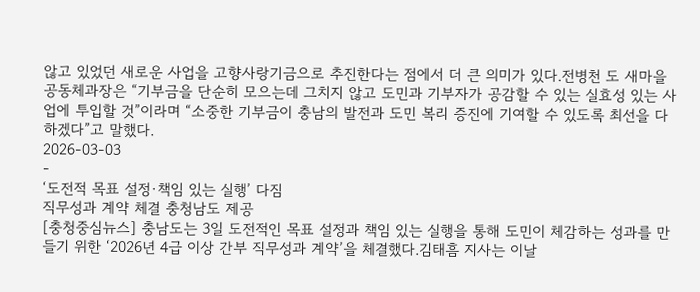않고 있었던 새로운 사업을 고향사랑기금으로 추진한다는 점에서 더 큰 의미가 있다.전병천 도 새마을공동체과장은 “기부금을 단순히 모으는데 그치지 않고 도민과 기부자가 공감할 수 있는 실효성 있는 사업에 투입할 것”이라며 “소중한 기부금이 충남의 발전과 도민 복리 증진에 기여할 수 있도록 최선을 다하겠다”고 말했다.
2026-03-03
-
‘도전적 목표 설정·책임 있는 실행’ 다짐
직무성과 계약 체결 충청남도 제공
[충청중심뉴스] 충남도는 3일 도전적인 목표 설정과 책임 있는 실행을 통해 도민이 체감하는 성과를 만들기 위한 ‘2026년 4급 이상 간부 직무성과 계약’을 체결했다.김태흠 지사는 이날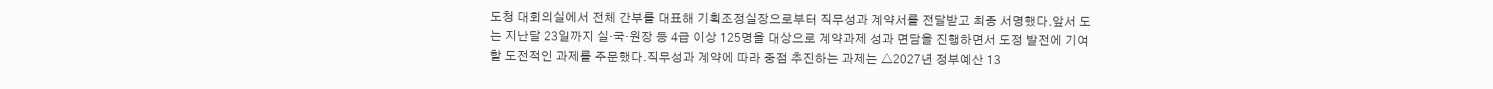도청 대회의실에서 전체 간부를 대표해 기획조정실장으로부터 직무성과 계약서를 전달받고 최종 서명했다.앞서 도는 지난달 23일까지 실·국·원장 등 4급 이상 125명을 대상으로 계약과제 성과 면담을 진행하면서 도정 발전에 기여할 도전적인 과제를 주문했다.직무성과 계약에 따라 중점 추진하는 과제는 △2027년 정부예산 13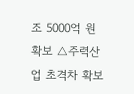조 5000억 원 확보 △주력산업 초격차 확보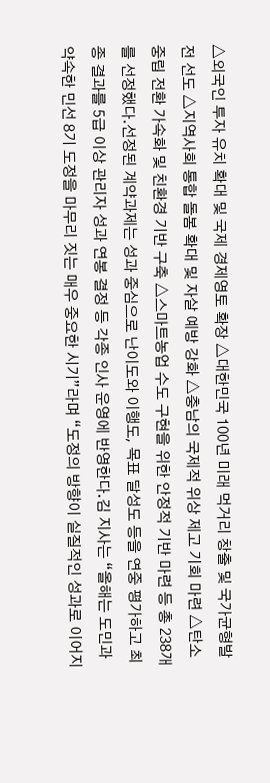△외국인 투자 유치 확대 및 국제 경제영토 확장 △대한민국 100년 미래 먹거리 창출 및 국가균형발전 선도 △지역사회 통합 돌봄 확대 및 자살 예방 강화 △충남의 국제적 위상 제고 기회 마련 △탄소중립 전환 가속화 및 친환경 기반 구축 △스마트농업 수도 구현을 위한 안정적 기반 마련 등 총 238개를 선정했다.선정된 계약과제는 성과 중심으로 난이도와 이행도, 목표 달성도 등을 연중 평가하고 최종 결과를 5급 이상 관리자 성과 연봉 결정 등 각종 인사 운영에 반영한다.김 지사는 “올해는 도민과 약속한 민선 8기 도정을 마무리 짓는 매우 중요한 시기”라며 “도정의 방향이 실질적인 성과로 이어지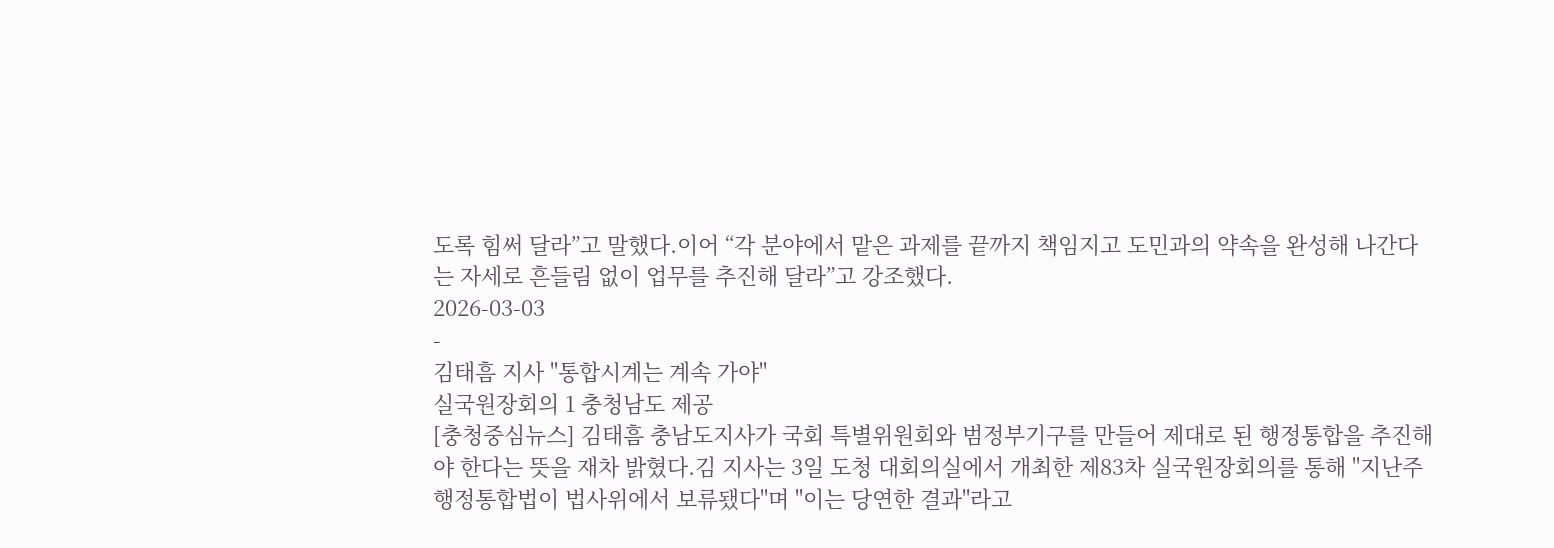도록 힘써 달라”고 말했다.이어 “각 분야에서 맡은 과제를 끝까지 책임지고 도민과의 약속을 완성해 나간다는 자세로 흔들림 없이 업무를 추진해 달라”고 강조했다.
2026-03-03
-
김태흠 지사 "통합시계는 계속 가야"
실국원장회의 1 충청남도 제공
[충청중심뉴스] 김태흠 충남도지사가 국회 특별위원회와 범정부기구를 만들어 제대로 된 행정통합을 추진해야 한다는 뜻을 재차 밝혔다.김 지사는 3일 도청 대회의실에서 개최한 제83차 실국원장회의를 통해 "지난주 행정통합법이 법사위에서 보류됐다"며 "이는 당연한 결과"라고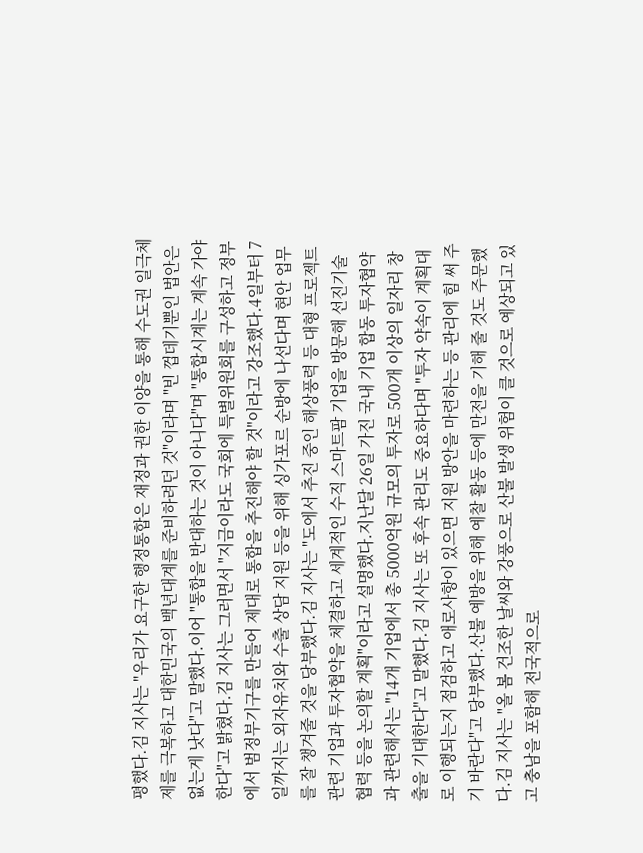평했다.김 지사는 "우리가 요구한 행정통합은 재정과 권한 이양을 통해 수도권 일극체제를 극복하고 대한민국의 백년대계를 준비하려던 것"이라며 "빈 껍데기뿐인 법안은 없는게 낫다"고 말했다.이어 "통합을 반대하는 것이 아니다"며 "통합시계는 계속 가야한다"고 밝혔다.김 지사는 그러면서 "지금이라도 국회에 특별위원회를 구성하고 정부에서 범정부기구를 만들어 제대로 통합을 추진해야 할 것"이라고 강조했다.4일부터 7일까지는 외자유치와 수출 상담 지원 등을 위해 싱가포르 순방에 나선다며 현안 업무를 잘 챙겨줄 것을 당부했다.김 지사는 "도에서 추진 중인 해상풍력 등 대형 프로젝트 관련 기업과 투자협약을 체결하고 세계적인 수직 스마트팜 기업을 방문해 선진기술 협력 등을 논의할 계획"이라고 설명했다.지난달 26일 가진 국내 기업 합동 투자협약과 관련해서는 "14개 기업에서 총 5000억원 규모의 투자로 500개 이상의 일자리 창출을 기대한다"고 말했다.김 지사는 또 후속 관리도 중요하다며 "투자 약속이 계획대로 이행되는지 점검하고 애로사항이 있으면 지원 방안을 마련하는 등 관리에 힘 써 주기 바란다"고 당부했다.산불 예방을 위해 예찰 활동 등에 만전을 기해 줄 것도 주문했다.김 지사는 "올 봄 건조한 날씨와 강풍으로 산불 발생 위험이 클 것으로 예상되고 있고 충남을 포함해 전국적으로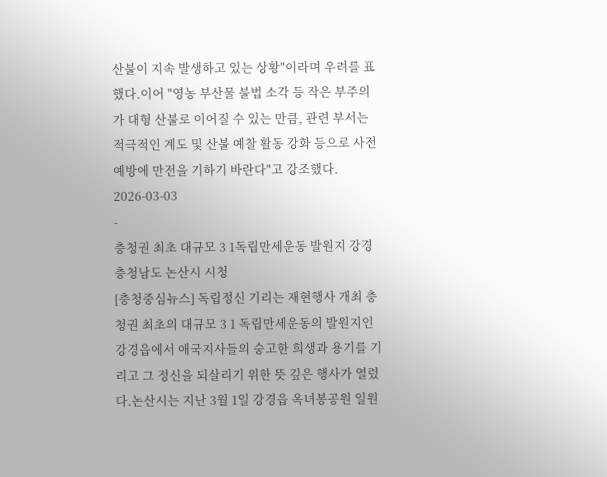산불이 지속 발생하고 있는 상황"이라며 우려를 표했다.이어 "영농 부산물 불법 소각 등 작은 부주의가 대형 산불로 이어질 수 있는 만큼, 관련 부서는 적극적인 계도 및 산불 예찰 활동 강화 등으로 사전 예방에 만전을 기하기 바란다"고 강조했다.
2026-03-03
-
충청권 최초 대규모 3 1독립만세운동 발원지 강경
충청남도 논산시 시청
[충청중심뉴스] 독립정신 기리는 재현행사 개최 충청권 최초의 대규모 3 1 독립만세운동의 발원지인 강경읍에서 애국지사들의 숭고한 희생과 용기를 기리고 그 정신을 되살리기 위한 뜻 깊은 행사가 열렸다.논산시는 지난 3월 1일 강경읍 옥녀봉공원 일원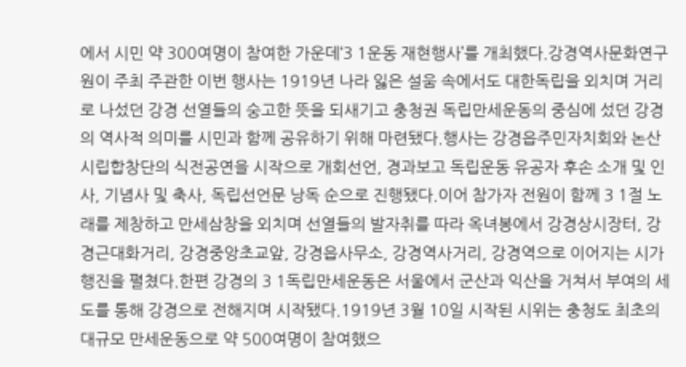에서 시민 약 300여명이 참여한 가운데‘3 1운동 재현행사’를 개최했다.강경역사문화연구원이 주최 주관한 이번 행사는 1919년 나라 잃은 설움 속에서도 대한독립을 외치며 거리로 나섰던 강경 선열들의 숭고한 뜻을 되새기고 충청권 독립만세운동의 중심에 섰던 강경의 역사적 의미를 시민과 함께 공유하기 위해 마련됐다.행사는 강경읍주민자치회와 논산시립합창단의 식전공연을 시작으로 개회선언, 경과보고 독립운동 유공자 후손 소개 및 인사, 기념사 및 축사, 독립선언문 낭독 순으로 진행됐다.이어 참가자 전원이 함께 3 1절 노래를 제창하고 만세삼창을 외치며 선열들의 발자취를 따라 옥녀봉에서 강경상시장터, 강경근대화거리, 강경중앙초교앞, 강경읍사무소, 강경역사거리, 강경역으로 이어지는 시가행진을 펼쳤다.한편 강경의 3 1독립만세운동은 서울에서 군산과 익산을 거쳐서 부여의 세도를 통해 강경으로 전해지며 시작됐다.1919년 3월 10일 시작된 시위는 충청도 최초의 대규모 만세운동으로 약 500여명이 참여했으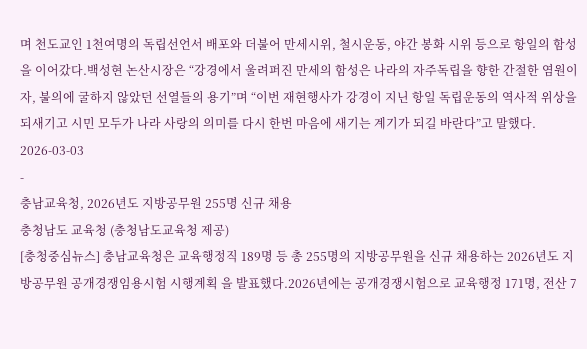며 천도교인 1천여명의 독립선언서 배포와 더불어 만세시위, 철시운동, 야간 봉화 시위 등으로 항일의 함성을 이어갔다.백성현 논산시장은 “강경에서 울려퍼진 만세의 함성은 나라의 자주독립을 향한 간절한 염원이자, 불의에 굴하지 않았던 선열들의 용기”며 “이번 재현행사가 강경이 지닌 항일 독립운동의 역사적 위상을 되새기고 시민 모두가 나라 사랑의 의미를 다시 한번 마음에 새기는 계기가 되길 바란다”고 말했다.
2026-03-03
-
충남교육청, 2026년도 지방공무원 255명 신규 채용
충청남도 교육청 (충청남도교육청 제공)
[충청중심뉴스] 충남교육청은 교육행정직 189명 등 총 255명의 지방공무원을 신규 채용하는 2026년도 지방공무원 공개경쟁임용시험 시행계획 을 발표했다.2026년에는 공개경쟁시험으로 교육행정 171명, 전산 7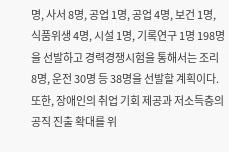명, 사서 8명, 공업 1명, 공업 4명, 보건 1명, 식품위생 4명, 시설 1명, 기록연구 1명 198명을 선발하고 경력경쟁시험을 통해서는 조리 8명, 운전 30명 등 38명을 선발할 계획이다.또한, 장애인의 취업 기회 제공과 저소득층의 공직 진출 확대를 위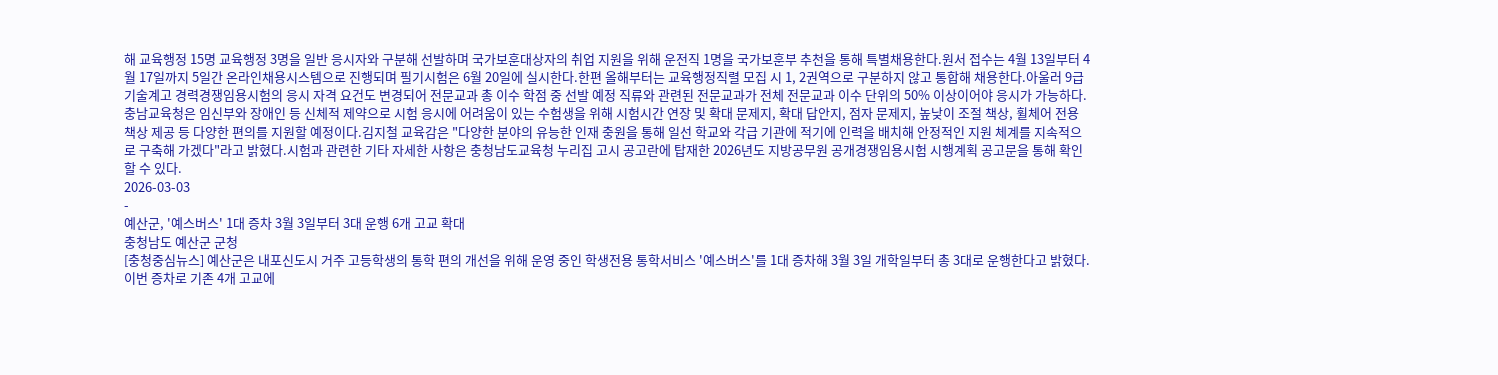해 교육행정 15명 교육행정 3명을 일반 응시자와 구분해 선발하며 국가보훈대상자의 취업 지원을 위해 운전직 1명을 국가보훈부 추천을 통해 특별채용한다.원서 접수는 4월 13일부터 4월 17일까지 5일간 온라인채용시스템으로 진행되며 필기시험은 6월 20일에 실시한다.한편 올해부터는 교육행정직렬 모집 시 1, 2권역으로 구분하지 않고 통합해 채용한다.아울러 9급 기술계고 경력경쟁임용시험의 응시 자격 요건도 변경되어 전문교과 총 이수 학점 중 선발 예정 직류와 관련된 전문교과가 전체 전문교과 이수 단위의 50% 이상이어야 응시가 가능하다.충남교육청은 임신부와 장애인 등 신체적 제약으로 시험 응시에 어려움이 있는 수험생을 위해 시험시간 연장 및 확대 문제지, 확대 답안지, 점자 문제지, 높낮이 조절 책상, 휠체어 전용 책상 제공 등 다양한 편의를 지원할 예정이다.김지철 교육감은 "다양한 분야의 유능한 인재 충원을 통해 일선 학교와 각급 기관에 적기에 인력을 배치해 안정적인 지원 체계를 지속적으로 구축해 가겠다"라고 밝혔다.시험과 관련한 기타 자세한 사항은 충청남도교육청 누리집 고시 공고란에 탑재한 2026년도 지방공무원 공개경쟁임용시험 시행계획 공고문을 통해 확인할 수 있다.
2026-03-03
-
예산군, '예스버스' 1대 증차 3월 3일부터 3대 운행 6개 고교 확대
충청남도 예산군 군청
[충청중심뉴스] 예산군은 내포신도시 거주 고등학생의 통학 편의 개선을 위해 운영 중인 학생전용 통학서비스 '예스버스'를 1대 증차해 3월 3일 개학일부터 총 3대로 운행한다고 밝혔다.이번 증차로 기존 4개 고교에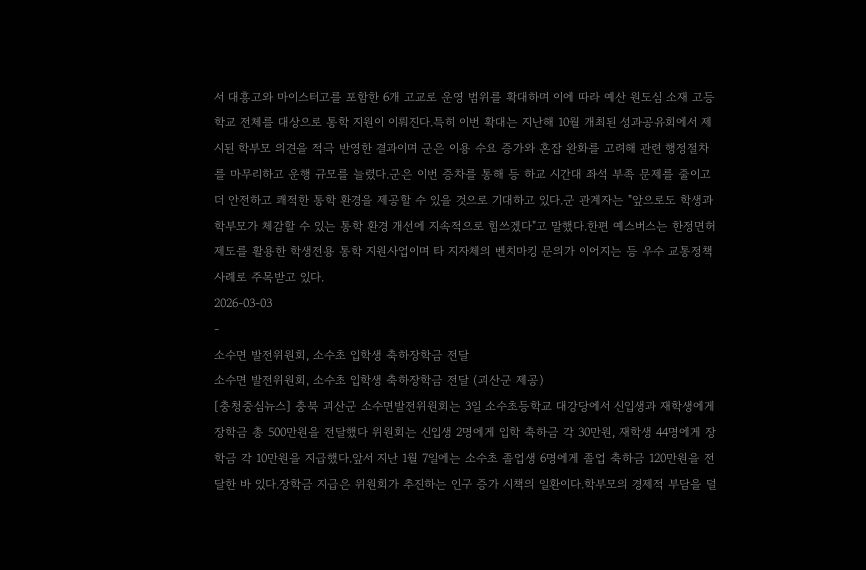서 대흥고와 마이스터고를 포함한 6개 고교로 운영 범위를 확대하며 이에 따라 예산 원도심 소재 고등학교 전체를 대상으로 통학 지원이 이뤄진다.특히 이번 확대는 지난해 10월 개최된 성과공유회에서 제시된 학부모 의견을 적극 반영한 결과이며 군은 이용 수요 증가와 혼잡 완화를 고려해 관련 행정절차를 마무리하고 운행 규모를 늘렸다.군은 이번 증차를 통해 등 하교 시간대 좌석 부족 문제를 줄이고 더 안전하고 쾌적한 통학 환경을 제공할 수 있을 것으로 기대하고 있다.군 관계자는 "앞으로도 학생과 학부모가 체감할 수 있는 통학 환경 개선에 지속적으로 힘쓰겠다"고 말했다.한편 예스버스는 한정면허 제도를 활용한 학생전용 통학 지원사업이며 타 지자체의 벤치마킹 문의가 이어지는 등 우수 교통정책 사례로 주목받고 있다.
2026-03-03
-
소수면 발전위원회, 소수초 입학생 축하장학금 전달
소수면 발전위원회, 소수초 입학생 축하장학금 전달 (괴산군 제공)
[충청중심뉴스] 충북 괴산군 소수면발전위원회는 3일 소수초등학교 대강당에서 신입생과 재학생에게 장학금 총 500만원을 전달했다 위원회는 신입생 2명에게 입학 축하금 각 30만원, 재학생 44명에게 장학금 각 10만원을 지급했다.앞서 지난 1월 7일에는 소수초 졸업생 6명에게 졸업 축하금 120만원을 전달한 바 있다.장학금 지급은 위원회가 추진하는 인구 증가 시책의 일환이다.학부모의 경제적 부담을 덜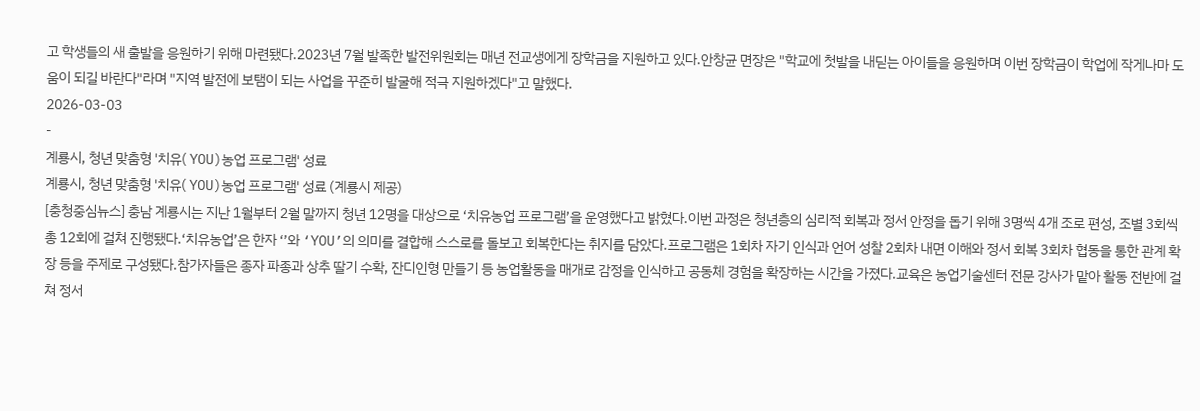고 학생들의 새 출발을 응원하기 위해 마련됐다.2023년 7월 발족한 발전위원회는 매년 전교생에게 장학금을 지원하고 있다.안창균 면장은 "학교에 첫발을 내딛는 아이들을 응원하며 이번 장학금이 학업에 작게나마 도움이 되길 바란다"라며 "지역 발전에 보탬이 되는 사업을 꾸준히 발굴해 적극 지원하겠다"고 말했다.
2026-03-03
-
계룡시, 청년 맞춤형 '치유( YOU)농업 프로그램' 성료
계룡시, 청년 맞춤형 '치유( YOU)농업 프로그램' 성료 (계룡시 제공)
[충청중심뉴스] 충남 계룡시는 지난 1월부터 2월 말까지 청년 12명을 대상으로 ‘치유농업 프로그램’을 운영했다고 밝혔다.이번 과정은 청년층의 심리적 회복과 정서 안정을 돕기 위해 3명씩 4개 조로 편성, 조별 3회씩 총 12회에 걸쳐 진행됐다.‘치유농업’은 한자 ‘’와 ‘YOU’의 의미를 결합해 스스로를 돌보고 회복한다는 취지를 담았다.프로그램은 1회차 자기 인식과 언어 성찰 2회차 내면 이해와 정서 회복 3회차 협동을 통한 관계 확장 등을 주제로 구성됐다.참가자들은 종자 파종과 상추 딸기 수확, 잔디인형 만들기 등 농업활동을 매개로 감정을 인식하고 공동체 경험을 확장하는 시간을 가졌다.교육은 농업기술센터 전문 강사가 맡아 활동 전반에 걸쳐 정서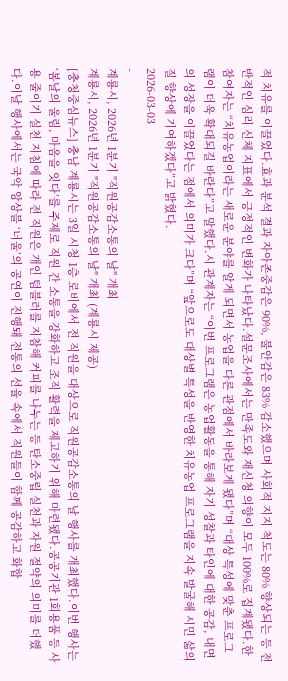적 치유를 이끌었다.효과 분석 결과 자아존중감은 90%, 불안감은 83% 감소했으며 사회적 지지 척도는 80% 향상되는 등 전반적인 심리 신체 지표에서 긍정적인 변화가 나타났다.설문조사에서는 만족도와 재신청 의향이 모두 100%로 집계됐다.한 참여자는 “치유농업이라는 새로운 분야를 알게 되면서 농업을 다른 관점에서 바라보게 됐다”며 “대상 특성에 맞춘 프로그램이 더욱 확대되길 바란다”고 말했다.시 관계자는 “이번 프로그램은 농업활동을 통해 자기 성찰과 타인에 대한 공감, 내면의 성장을 이끌었다는 점에서 의미가 크다”며 “앞으로도 대상별 특성을 반영한 치유농업 프로그램을 지속 발굴해 시민 삶의 질 향상에 기여하겠다”고 밝혔다.
2026-03-03
-
계룡시, 2026년 1분기 "직원공감소통의 날" 개최
계룡시, 2026년 1분기 "직원공감소통의 날" 개최 (계룡시 제공)
[충청중심뉴스] 충남 계룡시는 3일 시청 1층 로비에서 전 직원을 대상으로 직원공감소통의 날 행사를 개최했다.이번 행사는 ‘봄날의 울림, 마음을 잇다’를 주제로 직원 간 소통을 강화하고 조직 활력을 제고하기 위해 마련됐다.공공기관 1회용품 등 사용 줄이기 실천 지침에 따라 전 직원은 개인 텀블러를 지참해 커피를 나누는 등 탄소중립 실천과 자원 절약의 의미를 더했다.이날 행사에서는 국악 앙상블 ‘너울’의 공연이 진행돼 전통의 선율 속에서 직원들이 함께 공감하고 화합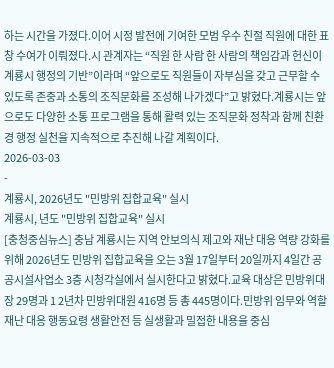하는 시간을 가졌다.이어 시정 발전에 기여한 모범 우수 친절 직원에 대한 표창 수여가 이뤄졌다.시 관계자는 “직원 한 사람 한 사람의 책임감과 헌신이 계룡시 행정의 기반”이라며 “앞으로도 직원들이 자부심을 갖고 근무할 수 있도록 존중과 소통의 조직문화를 조성해 나가겠다”고 밝혔다.계룡시는 앞으로도 다양한 소통 프로그램을 통해 활력 있는 조직문화 정착과 함께 친환경 행정 실천을 지속적으로 추진해 나갈 계획이다.
2026-03-03
-
계룡시, 2026년도 "민방위 집합교육" 실시
계룡시, 년도 "민방위 집합교육" 실시
[충청중심뉴스] 충남 계룡시는 지역 안보의식 제고와 재난 대응 역량 강화를 위해 2026년도 민방위 집합교육을 오는 3월 17일부터 20일까지 4일간 공공시설사업소 3층 시청각실에서 실시한다고 밝혔다.교육 대상은 민방위대장 29명과 1 2년차 민방위대원 416명 등 총 445명이다.민방위 임무와 역할 재난 대응 행동요령 생활안전 등 실생활과 밀접한 내용을 중심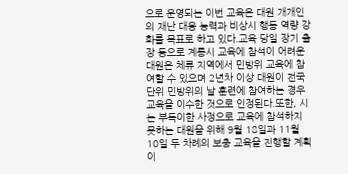으로 운영되는 이번 교육은 대원 개개인의 재난 대응 능력과 비상시 행동 역량 강화를 목표로 하고 있다.교육 당일 장기 출장 등으로 계룡시 교육에 참석이 어려운 대원은 체류 지역에서 민방위 교육에 참여할 수 있으며 2년차 이상 대원이 전국 단위 민방위의 날 훈련에 참여하는 경우 교육을 이수한 것으로 인정된다.또한, 시는 부득이한 사정으로 교육에 참석하지 못하는 대원을 위해 9월 18일과 11월 10일 두 차례의 보충 교육을 진행할 계획이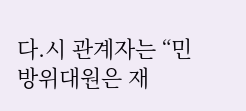다.시 관계자는 “민방위대원은 재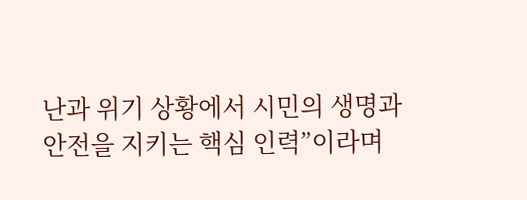난과 위기 상황에서 시민의 생명과 안전을 지키는 핵심 인력”이라며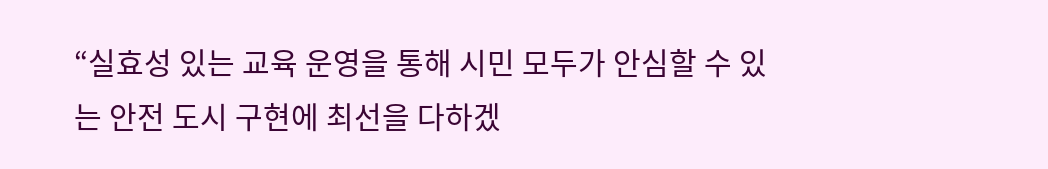“실효성 있는 교육 운영을 통해 시민 모두가 안심할 수 있는 안전 도시 구현에 최선을 다하겠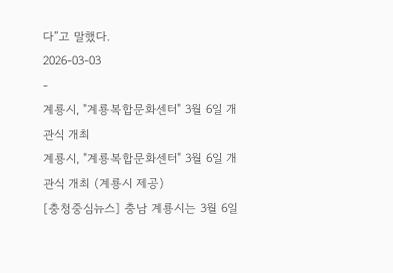다”고 말했다.
2026-03-03
-
계룡시, "계룡복합문화센터" 3월 6일 개관식 개최
계룡시, "계룡복합문화센터" 3월 6일 개관식 개최 (계룡시 제공)
[충청중심뉴스] 충남 계룡시는 3월 6일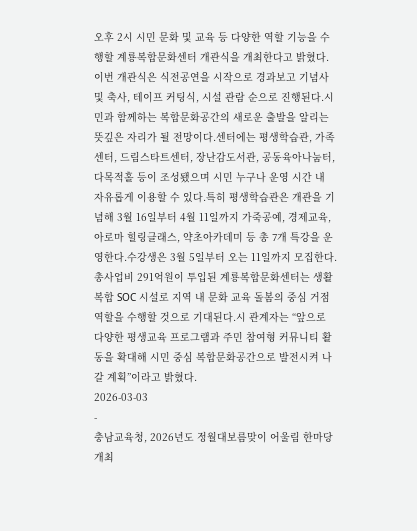오후 2시 시민 문화 및 교육 등 다양한 역할 기능을 수행할 계룡복합문화센터 개관식을 개최한다고 밝혔다.이번 개관식은 식전공연을 시작으로 경과보고 기념사 및 축사, 테이프 커팅식, 시설 관람 순으로 진행된다.시민과 함께하는 복합문화공간의 새로운 출발을 알리는 뜻깊은 자리가 될 전망이다.센터에는 평생학습관, 가족센터, 드림스타트센터, 장난감도서관, 공동육아나눔터, 다목적홀 등이 조성됐으며 시민 누구나 운영 시간 내 자유롭게 이용할 수 있다.특히 평생학습관은 개관을 기념해 3월 16일부터 4월 11일까지 가죽공예, 경제교육, 아로마 힐링클래스, 약초아카데미 등 총 7개 특강을 운영한다.수강생은 3월 5일부터 오는 11일까지 모집한다.총사업비 291억원이 투입된 계룡복합문화센터는 생활복합 SOC 시설로 지역 내 문화 교육 돌봄의 중심 거점 역할을 수행할 것으로 기대된다.시 관계자는 “앞으로 다양한 평생교육 프로그램과 주민 참여형 커뮤니티 활동을 확대해 시민 중심 복합문화공간으로 발전시켜 나갈 계획”이라고 밝혔다.
2026-03-03
-
충남교육청, 2026년도 정월대보름맞이 어울림 한마당 개최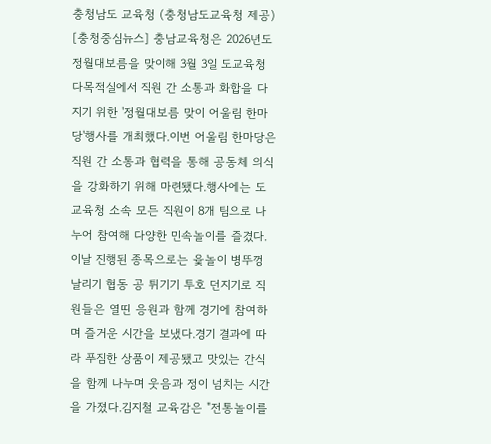충청남도 교육청 (충청남도교육청 제공)
[충청중심뉴스] 충남교육청은 2026년도 정월대보름을 맞이해 3월 3일 도교육청 다목적실에서 직원 간 소통과 화합을 다지기 위한 '정월대보름 맞이 어울림 한마당'행사를 개최했다.이번 어울림 한마당은 직원 간 소통과 협력을 통해 공동체 의식을 강화하기 위해 마련됐다.행사에는 도교육청 소속 모든 직원이 8개 팀으로 나누어 참여해 다양한 민속놀이를 즐겼다.이날 진행된 종목으로는 윷놀이 병뚜껑 날리기 협동 공 튀기기 투호 던지기로 직원들은 열띤 응원과 함께 경기에 참여하며 즐거운 시간을 보냈다.경기 결과에 따라 푸짐한 상품이 제공됐고 맛있는 간식을 함께 나누며 웃음과 정이 넘치는 시간을 가졌다.김지철 교육감은 "전통놀이를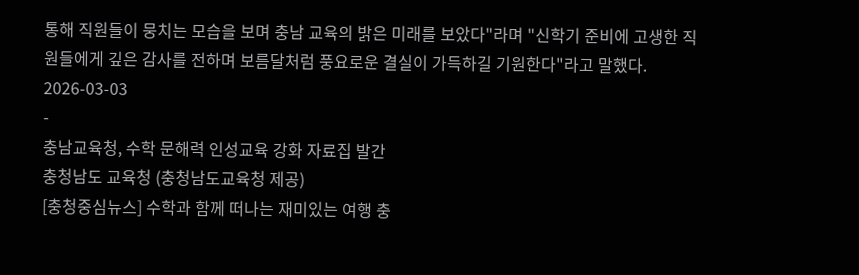통해 직원들이 뭉치는 모습을 보며 충남 교육의 밝은 미래를 보았다"라며 "신학기 준비에 고생한 직원들에게 깊은 감사를 전하며 보름달처럼 풍요로운 결실이 가득하길 기원한다"라고 말했다.
2026-03-03
-
충남교육청, 수학 문해력 인성교육 강화 자료집 발간
충청남도 교육청 (충청남도교육청 제공)
[충청중심뉴스] 수학과 함께 떠나는 재미있는 여행 충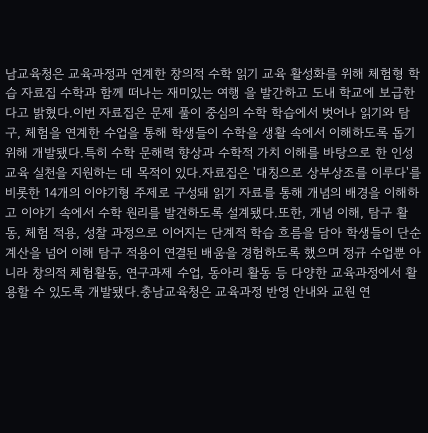남교육청은 교육과정과 연계한 창의적 수학 읽기 교육 활성화를 위해 체험형 학습 자료집 수학과 함께 떠나는 재미있는 여행 을 발간하고 도내 학교에 보급한다고 밝혔다.이번 자료집은 문제 풀이 중심의 수학 학습에서 벗어나 읽기와 탐구, 체험을 연계한 수업을 통해 학생들이 수학을 생활 속에서 이해하도록 돕기 위해 개발됐다.특히 수학 문해력 향상과 수학적 가치 이해를 바탕으로 한 인성교육 실천을 지원하는 데 목적이 있다.자료집은 '대칭으로 상부상조를 이루다'를 비롯한 14개의 이야기형 주제로 구성돼 읽기 자료를 통해 개념의 배경을 이해하고 이야기 속에서 수학 원리를 발견하도록 설계됐다.또한, 개념 이해, 탐구 활동, 체험 적용, 성찰 과정으로 이어지는 단계적 학습 흐름을 담아 학생들이 단순 계산을 넘어 이해 탐구 적용이 연결된 배움을 경험하도록 했으며 정규 수업뿐 아니라 창의적 체험활동, 연구과제 수업, 동아리 활동 등 다양한 교육과정에서 활용할 수 있도록 개발됐다.충남교육청은 교육과정 반영 안내와 교원 연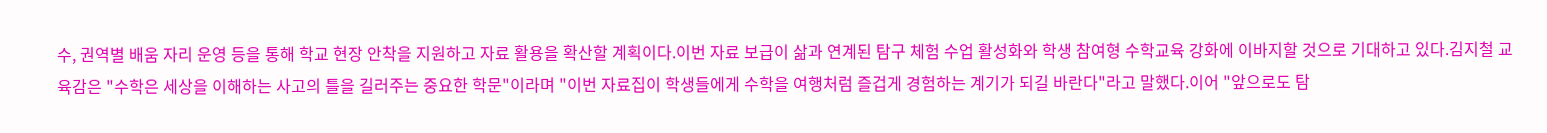수, 권역별 배움 자리 운영 등을 통해 학교 현장 안착을 지원하고 자료 활용을 확산할 계획이다.이번 자료 보급이 삶과 연계된 탐구 체험 수업 활성화와 학생 참여형 수학교육 강화에 이바지할 것으로 기대하고 있다.김지철 교육감은 "수학은 세상을 이해하는 사고의 틀을 길러주는 중요한 학문"이라며 "이번 자료집이 학생들에게 수학을 여행처럼 즐겁게 경험하는 계기가 되길 바란다"라고 말했다.이어 "앞으로도 탐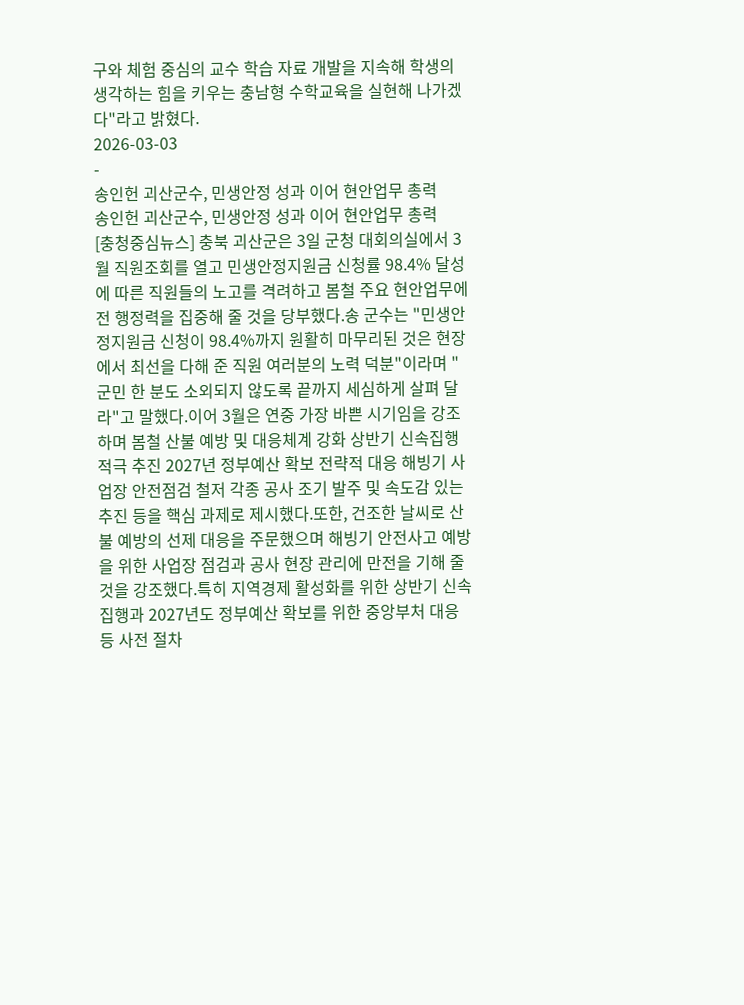구와 체험 중심의 교수 학습 자료 개발을 지속해 학생의 생각하는 힘을 키우는 충남형 수학교육을 실현해 나가겠다"라고 밝혔다.
2026-03-03
-
송인헌 괴산군수, 민생안정 성과 이어 현안업무 총력
송인헌 괴산군수, 민생안정 성과 이어 현안업무 총력
[충청중심뉴스] 충북 괴산군은 3일 군청 대회의실에서 3월 직원조회를 열고 민생안정지원금 신청률 98.4% 달성에 따른 직원들의 노고를 격려하고 봄철 주요 현안업무에 전 행정력을 집중해 줄 것을 당부했다.송 군수는 "민생안정지원금 신청이 98.4%까지 원활히 마무리된 것은 현장에서 최선을 다해 준 직원 여러분의 노력 덕분"이라며 "군민 한 분도 소외되지 않도록 끝까지 세심하게 살펴 달라"고 말했다.이어 3월은 연중 가장 바쁜 시기임을 강조하며 봄철 산불 예방 및 대응체계 강화 상반기 신속집행 적극 추진 2027년 정부예산 확보 전략적 대응 해빙기 사업장 안전점검 철저 각종 공사 조기 발주 및 속도감 있는 추진 등을 핵심 과제로 제시했다.또한, 건조한 날씨로 산불 예방의 선제 대응을 주문했으며 해빙기 안전사고 예방을 위한 사업장 점검과 공사 현장 관리에 만전을 기해 줄 것을 강조했다.특히 지역경제 활성화를 위한 상반기 신속집행과 2027년도 정부예산 확보를 위한 중앙부처 대응 등 사전 절차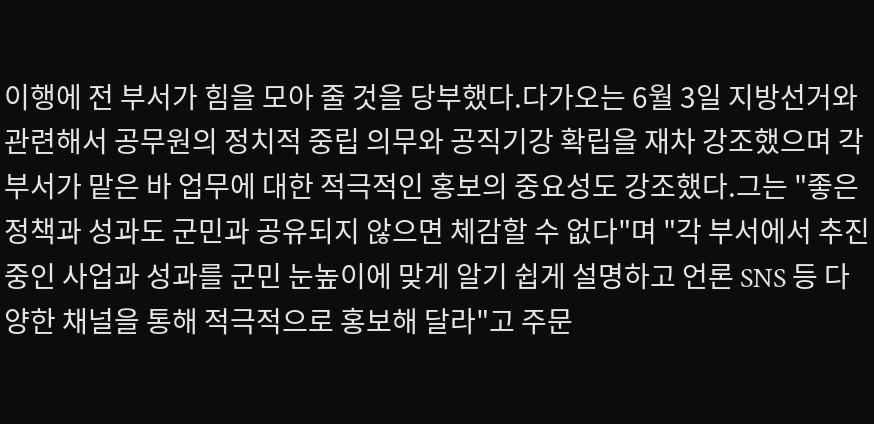이행에 전 부서가 힘을 모아 줄 것을 당부했다.다가오는 6월 3일 지방선거와 관련해서 공무원의 정치적 중립 의무와 공직기강 확립을 재차 강조했으며 각 부서가 맡은 바 업무에 대한 적극적인 홍보의 중요성도 강조했다.그는 "좋은 정책과 성과도 군민과 공유되지 않으면 체감할 수 없다"며 "각 부서에서 추진 중인 사업과 성과를 군민 눈높이에 맞게 알기 쉽게 설명하고 언론 SNS 등 다양한 채널을 통해 적극적으로 홍보해 달라"고 주문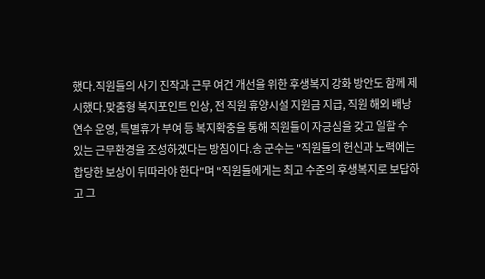했다.직원들의 사기 진작과 근무 여건 개선을 위한 후생복지 강화 방안도 함께 제시했다.맞춤형 복지포인트 인상, 전 직원 휴양시설 지원금 지급, 직원 해외 배낭연수 운영, 특별휴가 부여 등 복지확충을 통해 직원들이 자긍심을 갖고 일할 수 있는 근무환경을 조성하겠다는 방침이다.송 군수는 "직원들의 헌신과 노력에는 합당한 보상이 뒤따라야 한다"며 "직원들에게는 최고 수준의 후생복지로 보답하고 그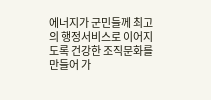에너지가 군민들께 최고의 행정서비스로 이어지도록 건강한 조직문화를 만들어 가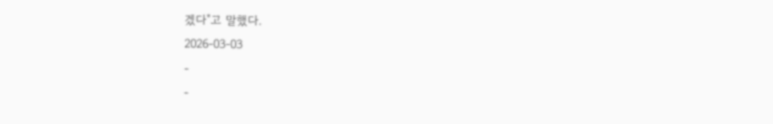겠다"고 말했다.
2026-03-03
-
-